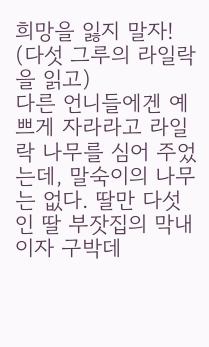희망을 잃지 말자!
(다섯 그루의 라일락을 읽고)
다른 언니들에겐 예쁘게 자라라고 라일락 나무를 심어 주었는데, 말숙이의 나무는 없다. 딸만 다섯인 딸 부잣집의 막내이자 구박데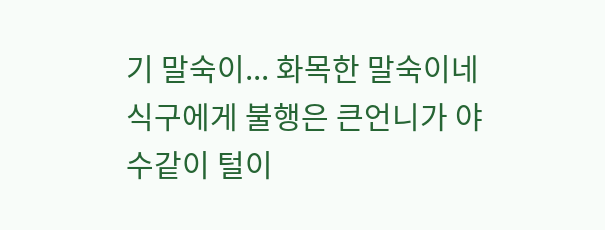기 말숙이... 화목한 말숙이네 식구에게 불행은 큰언니가 야수같이 털이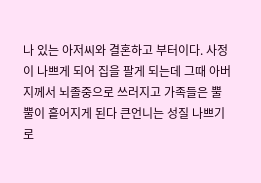나 있는 아저씨와 결혼하고 부터이다. 사정이 나쁘게 되어 집을 팔게 되는데 그때 아버지께서 뇌졸중으로 쓰러지고 가족들은 뿔뿔이 흩어지게 된다 큰언니는 성질 나쁘기로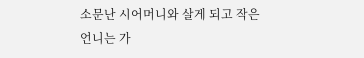소문난 시어머니와 살게 되고 작은언니는 가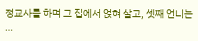정교사를 하며 그 집에서 얹혀 살고, 셋째 언니는 …